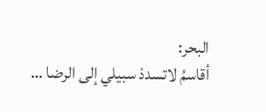البحر:
أقاسمُ لاتسددْ سبيلي إلى الرضا …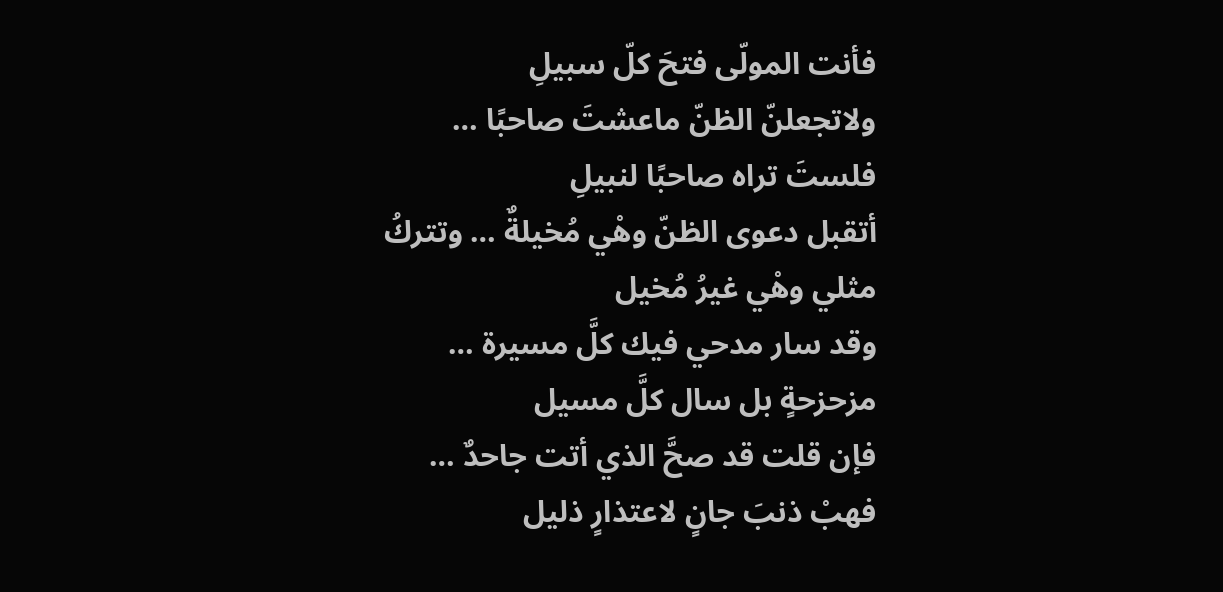فأنت المولّى فتحَ كلّ سبيلِ
ولاتجعلنّ الظنّ ماعشتَ صاحبًا … فلستَ تراه صاحبًا لنبيلِ
أتقبل دعوى الظنّ وهْي مُخيلةٌ … وتتركُ مثلي وهْي غيرُ مُخيل
وقد سار مدحي فيك كلَّ مسيرة … مزحزحةٍ بل سال كلَّ مسيل
فإن قلت قد صحَّ الذي أتت جاحدٌ … فهبْ ذنبَ جانٍ لاعتذارٍ ذليل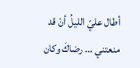أطال عليّ الليلُ أنْ قد منعتني … رضاكَ وكان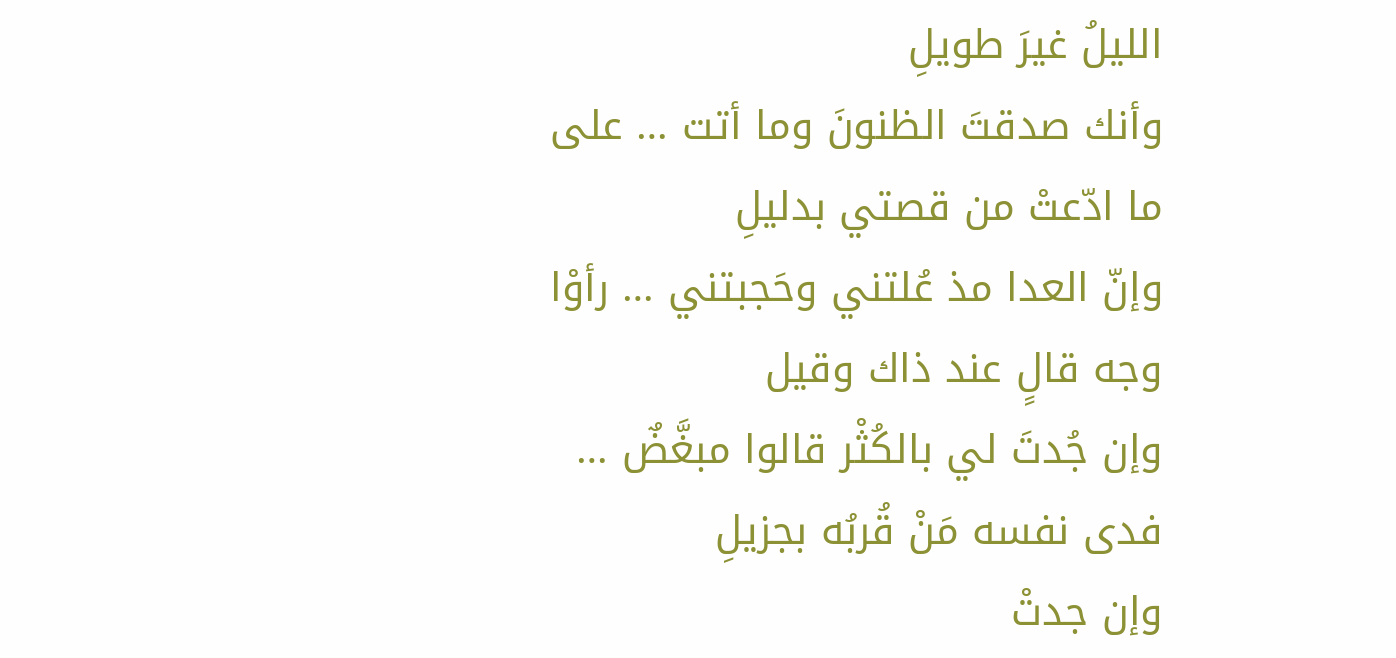الليلُ غيرَ طويلِ
وأنك صدقتَ الظنونَ وما أتت … على ما ادّعتْ من قصتي بدليلِ
وإنّ العدا مذ عُلتني وحَجبتني … رأوْا وجه قالٍ عند ذاك وقيل
وإن جُدتَ لي بالكُثْر قالوا مبغَّضٌ … فدى نفسه مَنْ قُربُه بجزيلِ
وإن جدتْ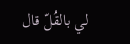لي بالقُلّ قال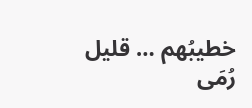خطيبُهم … قليل رُمَى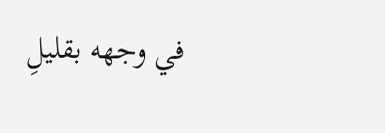في وجهه بقليلِ